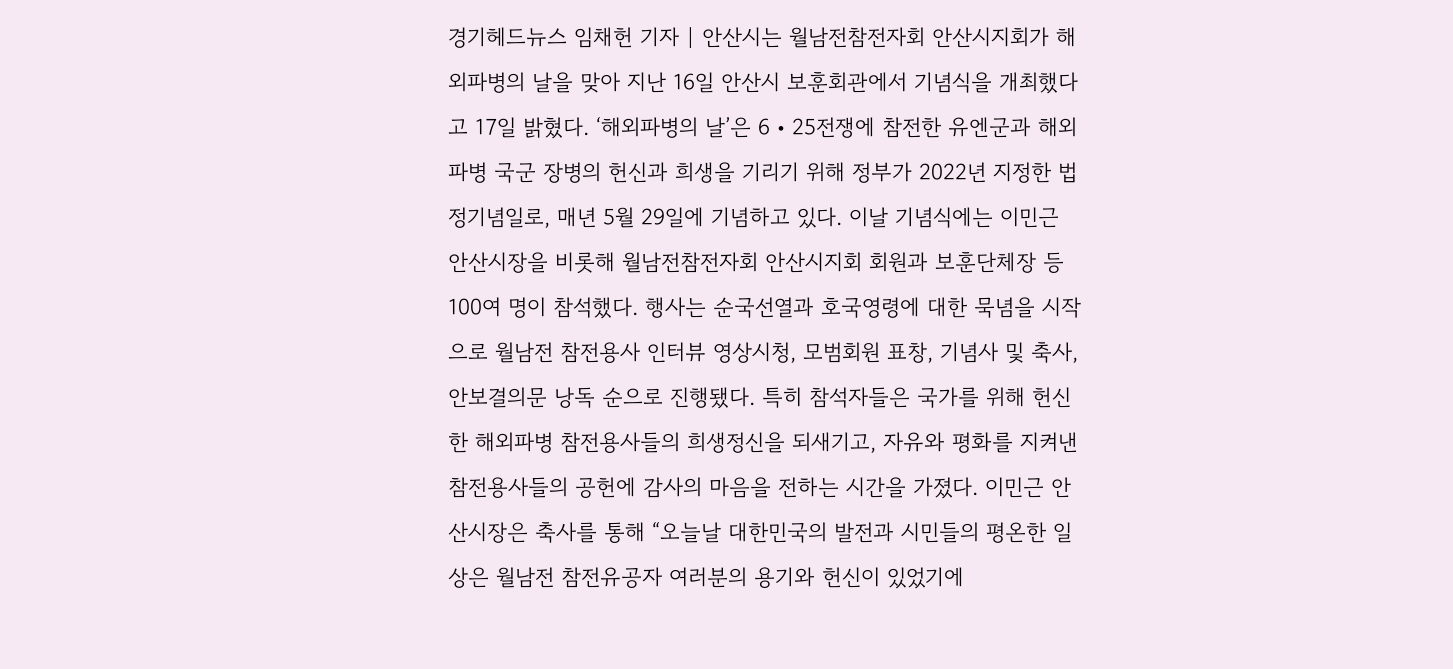경기헤드뉴스 임채헌 기자 | 안산시는 월남전참전자회 안산시지회가 해외파병의 날을 맞아 지난 16일 안산시 보훈회관에서 기념식을 개최했다고 17일 밝혔다. ‘해외파병의 날’은 6‧25전쟁에 참전한 유엔군과 해외 파병 국군 장병의 헌신과 희생을 기리기 위해 정부가 2022년 지정한 법정기념일로, 매년 5월 29일에 기념하고 있다. 이날 기념식에는 이민근 안산시장을 비롯해 월남전참전자회 안산시지회 회원과 보훈단체장 등 100여 명이 참석했다. 행사는 순국선열과 호국영령에 대한 묵념을 시작으로 월남전 참전용사 인터뷰 영상시청, 모범회원 표창, 기념사 및 축사, 안보결의문 낭독 순으로 진행됐다. 특히 참석자들은 국가를 위해 헌신한 해외파병 참전용사들의 희생정신을 되새기고, 자유와 평화를 지켜낸 참전용사들의 공헌에 감사의 마음을 전하는 시간을 가졌다. 이민근 안산시장은 축사를 통해 “오늘날 대한민국의 발전과 시민들의 평온한 일상은 월남전 참전유공자 여러분의 용기와 헌신이 있었기에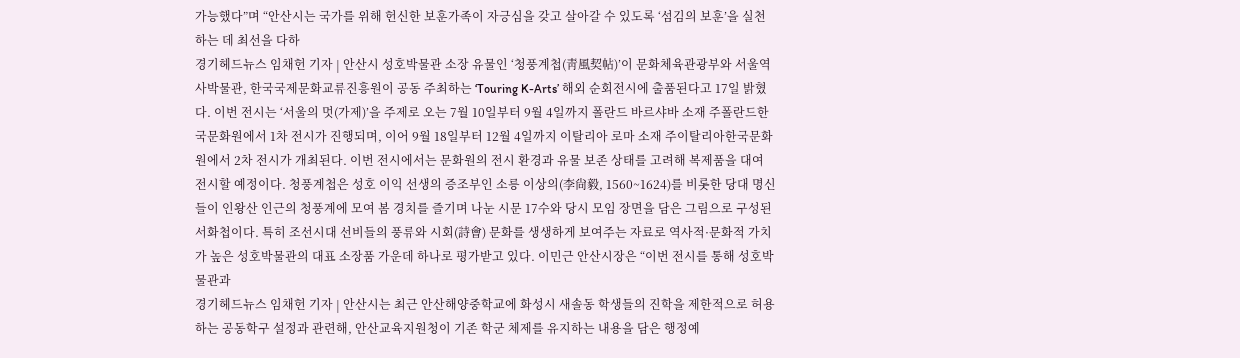가능했다”며 “안산시는 국가를 위해 헌신한 보훈가족이 자긍심을 갖고 살아갈 수 있도록 ‘섬김의 보훈’을 실천하는 데 최선을 다하
경기헤드뉴스 임채헌 기자 | 안산시 성호박물관 소장 유물인 ‘청풍계첩(靑風契帖)’이 문화체육관광부와 서울역사박물관, 한국국제문화교류진흥원이 공동 주최하는 ‘Touring K-Arts’ 해외 순회전시에 출품된다고 17일 밝혔다. 이번 전시는 ‘서울의 멋(가제)’을 주제로 오는 7월 10일부터 9월 4일까지 폴란드 바르샤바 소재 주폴란드한국문화원에서 1차 전시가 진행되며, 이어 9월 18일부터 12월 4일까지 이탈리아 로마 소재 주이탈리아한국문화원에서 2차 전시가 개최된다. 이번 전시에서는 문화원의 전시 환경과 유물 보존 상태를 고려해 복제품을 대여 전시할 예정이다. 청풍계첩은 성호 이익 선생의 증조부인 소릉 이상의(李尙毅, 1560~1624)를 비롯한 당대 명신들이 인왕산 인근의 청풍계에 모여 봄 경치를 즐기며 나눈 시문 17수와 당시 모임 장면을 담은 그림으로 구성된 서화첩이다. 특히 조선시대 선비들의 풍류와 시회(詩會) 문화를 생생하게 보여주는 자료로 역사적·문화적 가치가 높은 성호박물관의 대표 소장품 가운데 하나로 평가받고 있다. 이민근 안산시장은 “이번 전시를 통해 성호박물관과
경기헤드뉴스 임채헌 기자 | 안산시는 최근 안산해양중학교에 화성시 새솔동 학생들의 진학을 제한적으로 허용하는 공동학구 설정과 관련해, 안산교육지원청이 기존 학군 체제를 유지하는 내용을 담은 행정예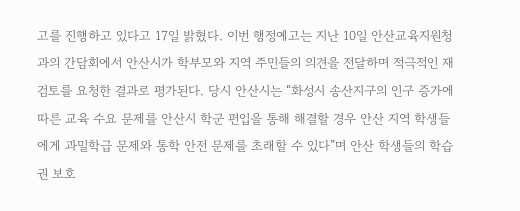고를 진행하고 있다고 17일 밝혔다. 이번 행정예고는 지난 10일 안산교육지원청과의 간담회에서 안산시가 학부모와 지역 주민들의 의견을 전달하며 적극적인 재검토를 요청한 결과로 평가된다. 당시 안산시는 “화성시 송산지구의 인구 증가에 따른 교육 수요 문제를 안산시 학군 편입을 통해 해결할 경우 안산 지역 학생들에게 과밀학급 문제와 통학 안전 문제를 초래할 수 있다”며 안산 학생들의 학습권 보호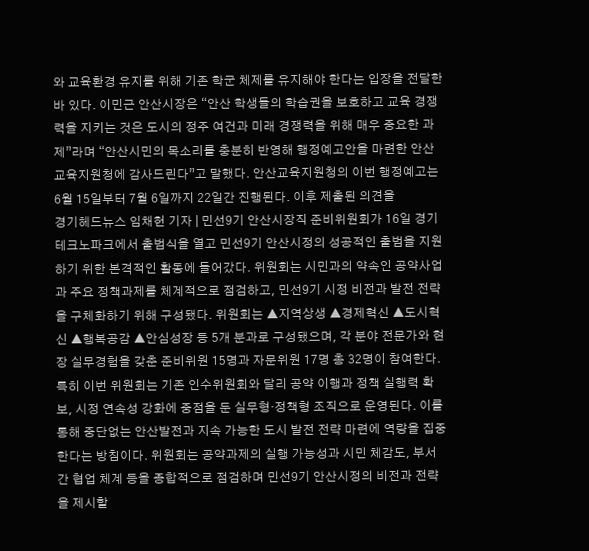와 교육환경 유지를 위해 기존 학군 체제를 유지해야 한다는 입장을 전달한 바 있다. 이민근 안산시장은 “안산 학생들의 학습권을 보호하고 교육 경쟁력을 지키는 것은 도시의 정주 여건과 미래 경쟁력을 위해 매우 중요한 과제”라며 “안산시민의 목소리를 충분히 반영해 행정예고안을 마련한 안산교육지원청에 감사드린다”고 말했다. 안산교육지원청의 이번 행정예고는 6월 15일부터 7월 6일까지 22일간 진행된다. 이후 제출된 의견을
경기헤드뉴스 임채헌 기자 | 민선9기 안산시장직 준비위원회가 16일 경기테크노파크에서 출범식을 열고 민선9기 안산시정의 성공적인 출범을 지원하기 위한 본격적인 활동에 들어갔다. 위원회는 시민과의 약속인 공약사업과 주요 정책과제를 체계적으로 점검하고, 민선9기 시정 비전과 발전 전략을 구체화하기 위해 구성됐다. 위원회는 ▲지역상생 ▲경제혁신 ▲도시혁신 ▲행복공감 ▲안심성장 등 5개 분과로 구성됐으며, 각 분야 전문가와 현장 실무경험을 갖춘 준비위원 15명과 자문위원 17명 총 32명이 참여한다. 특히 이번 위원회는 기존 인수위원회와 달리 공약 이행과 정책 실행력 확보, 시정 연속성 강화에 중점을 둔 실무형·정책형 조직으로 운영된다. 이를 통해 중단없는 안산발전과 지속 가능한 도시 발전 전략 마련에 역량을 집중한다는 방침이다. 위원회는 공약과제의 실행 가능성과 시민 체감도, 부서 간 협업 체계 등을 종합적으로 점검하며 민선9기 안산시정의 비전과 전략을 제시할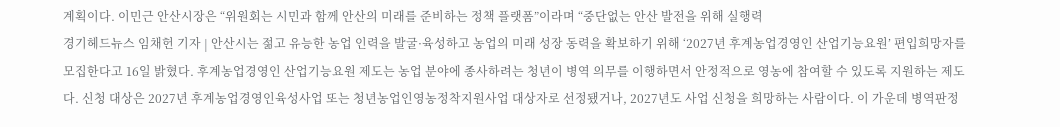계획이다. 이민근 안산시장은 “위원회는 시민과 함께 안산의 미래를 준비하는 정책 플랫폼”이라며 “중단없는 안산 발전을 위해 실행력
경기헤드뉴스 임채헌 기자 | 안산시는 젊고 유능한 농업 인력을 발굴·육성하고 농업의 미래 성장 동력을 확보하기 위해 ‘2027년 후계농업경영인 산업기능요원’ 편입희망자를 모집한다고 16일 밝혔다. 후계농업경영인 산업기능요원 제도는 농업 분야에 종사하려는 청년이 병역 의무를 이행하면서 안정적으로 영농에 참여할 수 있도록 지원하는 제도다. 신청 대상은 2027년 후계농업경영인육성사업 또는 청년농업인영농정착지원사업 대상자로 선정됐거나, 2027년도 사업 신청을 희망하는 사람이다. 이 가운데 병역판정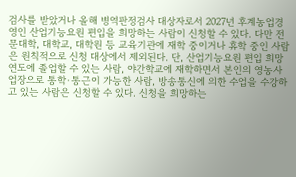검사를 받았거나 올해 병역판정검사 대상자로서 2027년 후계농업경영인 산업기능요원 편입을 희망하는 사람이 신청할 수 있다. 다만 전문대학, 대학교, 대학원 등 교육기관에 재학 중이거나 휴학 중인 사람은 원칙적으로 신청 대상에서 제외된다. 단, 산업기능요원 편입 희망연도에 졸업할 수 있는 사람, 야간학교에 재학하면서 본인의 영농사업장으로 통학·통근이 가능한 사람, 방송통신에 의한 수업을 수강하고 있는 사람은 신청할 수 있다. 신청을 희망하는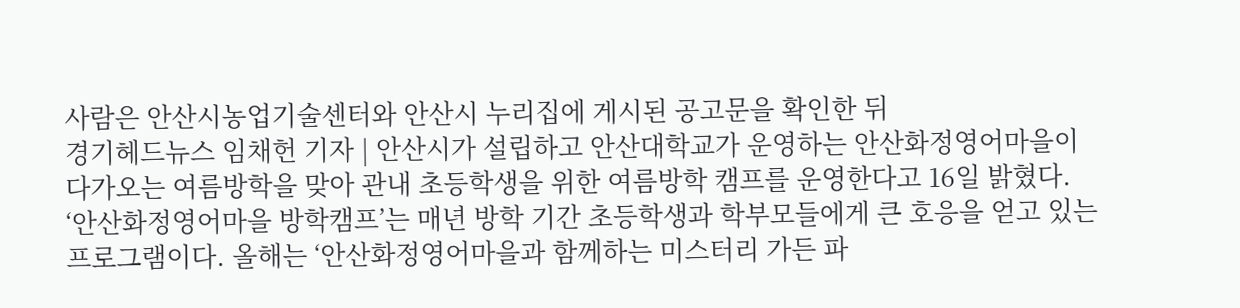사람은 안산시농업기술센터와 안산시 누리집에 게시된 공고문을 확인한 뒤
경기헤드뉴스 임채헌 기자 | 안산시가 설립하고 안산대학교가 운영하는 안산화정영어마을이 다가오는 여름방학을 맞아 관내 초등학생을 위한 여름방학 캠프를 운영한다고 16일 밝혔다. ‘안산화정영어마을 방학캠프’는 매년 방학 기간 초등학생과 학부모들에게 큰 호응을 얻고 있는 프로그램이다. 올해는 ‘안산화정영어마을과 함께하는 미스터리 가든 파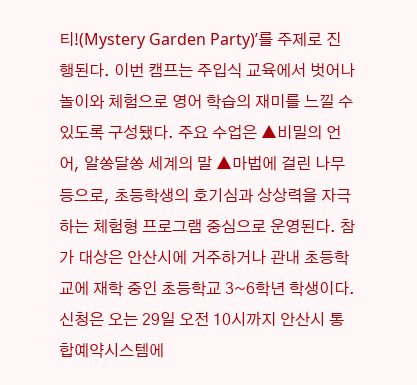티!(Mystery Garden Party)’를 주제로 진행된다. 이번 캠프는 주입식 교육에서 벗어나 놀이와 체험으로 영어 학습의 재미를 느낄 수 있도록 구성됐다. 주요 수업은 ▲비밀의 언어, 알쏭달쏭 세계의 말 ▲마법에 걸린 나무 등으로, 초등학생의 호기심과 상상력을 자극하는 체험형 프로그램 중심으로 운영된다. 참가 대상은 안산시에 거주하거나 관내 초등학교에 재학 중인 초등학교 3~6학년 학생이다. 신청은 오는 29일 오전 10시까지 안산시 통합예약시스템에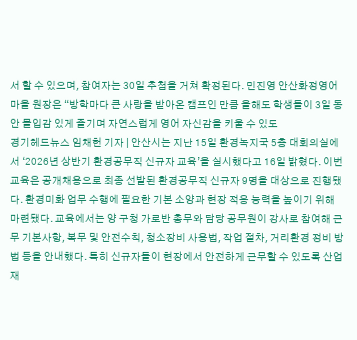서 할 수 있으며, 참여자는 30일 추첨을 거쳐 확정된다. 민진영 안산화정영어마을 원장은 “방학마다 큰 사랑을 받아온 캠프인 만큼 올해도 학생들이 3일 동안 몰입감 있게 즐기며 자연스럽게 영어 자신감을 키울 수 있도
경기헤드뉴스 임채헌 기자 | 안산시는 지난 15일 환경녹지국 5층 대회의실에서 ‘2026년 상반기 환경공무직 신규자 교육’을 실시했다고 16일 밝혔다. 이번 교육은 공개채용으로 최종 선발된 환경공무직 신규자 9명을 대상으로 진행됐다. 환경미화 업무 수행에 필요한 기본 소양과 현장 적응 능력을 높이기 위해 마련됐다. 교육에서는 양 구청 가로반 총무와 담당 공무원이 강사로 참여해 근무 기본사항, 복무 및 안전수칙, 청소장비 사용법, 작업 절차, 거리환경 정비 방법 등을 안내했다. 특히 신규자들이 현장에서 안전하게 근무할 수 있도록 산업재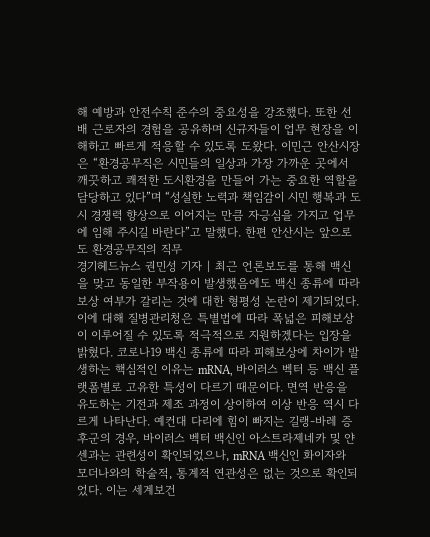해 예방과 안전수칙 준수의 중요성을 강조했다. 또한 선배 근로자의 경험을 공유하며 신규자들이 업무 현장을 이해하고 빠르게 적응할 수 있도록 도왔다. 이민근 안산시장은 “환경공무직은 시민들의 일상과 가장 가까운 곳에서 깨끗하고 쾌적한 도시환경을 만들어 가는 중요한 역할을 담당하고 있다”며 “성실한 노력과 책임감이 시민 행복과 도시 경쟁력 향상으로 이어지는 만큼 자긍심을 가지고 업무에 임해 주시길 바란다”고 말했다. 한편 안산시는 앞으로도 환경공무직의 직무
경기헤드뉴스 권민성 기자 | 최근 언론보도를 통해 백신을 맞고 동일한 부작용이 발생했음에도 백신 종류에 따라 보상 여부가 갈리는 것에 대한 형평성 논란이 제기되었다. 이에 대해 질병관리청은 특별법에 따라 폭넓은 피해보상이 이루어질 수 있도록 적극적으로 지원하겠다는 입장을 밝혔다. 코로나19 백신 종류에 따라 피해보상에 차이가 발생하는 핵심적인 이유는 mRNA, 바이러스 벡터 등 백신 플랫폼별로 고유한 특성이 다르기 때문이다. 면역 반응을 유도하는 기전과 제조 과정이 상이하여 이상 반응 역시 다르게 나타난다. 예컨대 다리에 힘이 빠지는 길랭-바레 증후군의 경우, 바이러스 벡터 백신인 아스트라제네카 및 얀센과는 관련성이 확인되었으나, mRNA 백신인 화이자와 모더나와의 학술적, 통계적 연관성은 없는 것으로 확인되었다. 이는 세계보건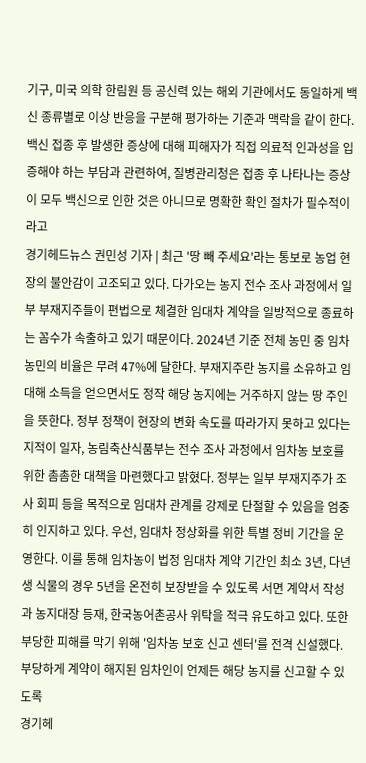기구, 미국 의학 한림원 등 공신력 있는 해외 기관에서도 동일하게 백신 종류별로 이상 반응을 구분해 평가하는 기준과 맥락을 같이 한다. 백신 접종 후 발생한 증상에 대해 피해자가 직접 의료적 인과성을 입증해야 하는 부담과 관련하여, 질병관리청은 접종 후 나타나는 증상이 모두 백신으로 인한 것은 아니므로 명확한 확인 절차가 필수적이라고
경기헤드뉴스 권민성 기자 | 최근 '땅 빼 주세요'라는 통보로 농업 현장의 불안감이 고조되고 있다. 다가오는 농지 전수 조사 과정에서 일부 부재지주들이 편법으로 체결한 임대차 계약을 일방적으로 종료하는 꼼수가 속출하고 있기 때문이다. 2024년 기준 전체 농민 중 임차 농민의 비율은 무려 47%에 달한다. 부재지주란 농지를 소유하고 임대해 소득을 얻으면서도 정작 해당 농지에는 거주하지 않는 땅 주인을 뜻한다. 정부 정책이 현장의 변화 속도를 따라가지 못하고 있다는 지적이 일자, 농림축산식품부는 전수 조사 과정에서 임차농 보호를 위한 촘촘한 대책을 마련했다고 밝혔다. 정부는 일부 부재지주가 조사 회피 등을 목적으로 임대차 관계를 강제로 단절할 수 있음을 엄중히 인지하고 있다. 우선, 임대차 정상화를 위한 특별 정비 기간을 운영한다. 이를 통해 임차농이 법정 임대차 계약 기간인 최소 3년, 다년생 식물의 경우 5년을 온전히 보장받을 수 있도록 서면 계약서 작성과 농지대장 등재, 한국농어촌공사 위탁을 적극 유도하고 있다. 또한 부당한 피해를 막기 위해 '임차농 보호 신고 센터'를 전격 신설했다. 부당하게 계약이 해지된 임차인이 언제든 해당 농지를 신고할 수 있도록
경기헤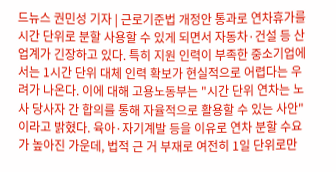드뉴스 권민성 기자 | 근로기준법 개정안 통과로 연차휴가를 시간 단위로 분할 사용할 수 있게 되면서 자동차·건설 등 산업계가 긴장하고 있다. 특히 지원 인력이 부족한 중소기업에서는 1시간 단위 대체 인력 확보가 현실적으로 어렵다는 우려가 나온다. 이에 대해 고용노동부는 "시간 단위 연차는 노사 당사자 간 합의를 통해 자율적으로 활용할 수 있는 사안"이라고 밝혔다. 육아·자기계발 등을 이유로 연차 분할 수요가 높아진 가운데, 법적 근 거 부재로 여전히 1일 단위로만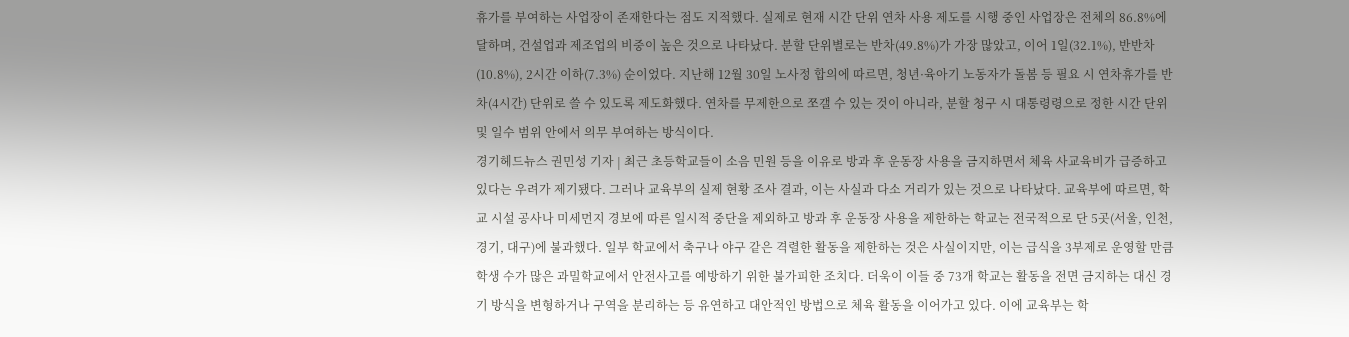휴가를 부여하는 사업장이 존재한다는 점도 지적했다. 실제로 현재 시간 단위 연차 사용 제도를 시행 중인 사업장은 전체의 86.8%에 달하며, 건설업과 제조업의 비중이 높은 것으로 나타났다. 분할 단위별로는 반차(49.8%)가 가장 많았고, 이어 1일(32.1%), 반반차(10.8%), 2시간 이하(7.3%) 순이었다. 지난해 12월 30일 노사정 합의에 따르면, 청년·육아기 노동자가 돌봄 등 필요 시 연차휴가를 반차(4시간) 단위로 쓸 수 있도록 제도화했다. 연차를 무제한으로 쪼갤 수 있는 것이 아니라, 분할 청구 시 대통령령으로 정한 시간 단위 및 일수 범위 안에서 의무 부여하는 방식이다.
경기헤드뉴스 권민성 기자 | 최근 초등학교들이 소음 민원 등을 이유로 방과 후 운동장 사용을 금지하면서 체육 사교육비가 급증하고 있다는 우려가 제기됐다. 그러나 교육부의 실제 현황 조사 결과, 이는 사실과 다소 거리가 있는 것으로 나타났다. 교육부에 따르면, 학교 시설 공사나 미세먼지 경보에 따른 일시적 중단을 제외하고 방과 후 운동장 사용을 제한하는 학교는 전국적으로 단 5곳(서울, 인천, 경기, 대구)에 불과했다. 일부 학교에서 축구나 야구 같은 격렬한 활동을 제한하는 것은 사실이지만, 이는 급식을 3부제로 운영할 만큼 학생 수가 많은 과밀학교에서 안전사고를 예방하기 위한 불가피한 조치다. 더욱이 이들 중 73개 학교는 활동을 전면 금지하는 대신 경기 방식을 변형하거나 구역을 분리하는 등 유연하고 대안적인 방법으로 체육 활동을 이어가고 있다. 이에 교육부는 학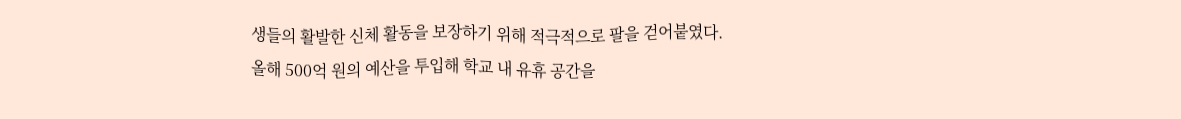생들의 활발한 신체 활동을 보장하기 위해 적극적으로 팔을 걷어붙였다. 올해 500억 원의 예산을 투입해 학교 내 유휴 공간을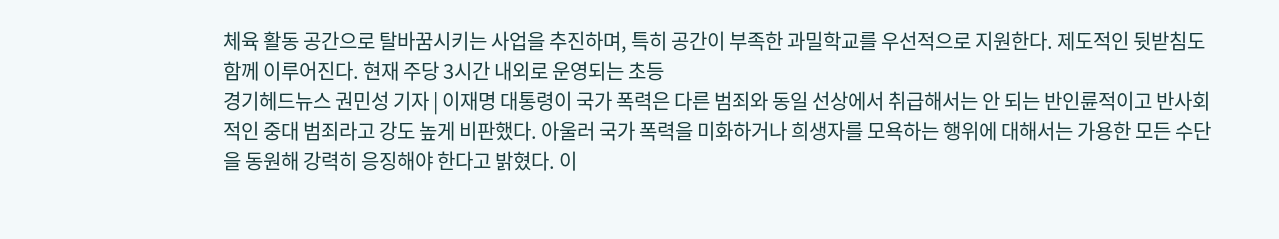체육 활동 공간으로 탈바꿈시키는 사업을 추진하며, 특히 공간이 부족한 과밀학교를 우선적으로 지원한다. 제도적인 뒷받침도 함께 이루어진다. 현재 주당 3시간 내외로 운영되는 초등
경기헤드뉴스 권민성 기자 | 이재명 대통령이 국가 폭력은 다른 범죄와 동일 선상에서 취급해서는 안 되는 반인륜적이고 반사회적인 중대 범죄라고 강도 높게 비판했다. 아울러 국가 폭력을 미화하거나 희생자를 모욕하는 행위에 대해서는 가용한 모든 수단을 동원해 강력히 응징해야 한다고 밝혔다. 이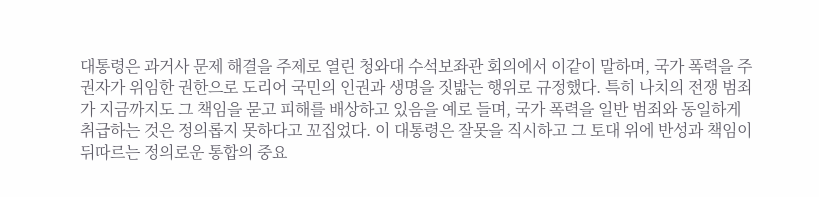대통령은 과거사 문제 해결을 주제로 열린 청와대 수석보좌관 회의에서 이같이 말하며, 국가 폭력을 주권자가 위임한 권한으로 도리어 국민의 인권과 생명을 짓밟는 행위로 규정했다. 특히 나치의 전쟁 범죄가 지금까지도 그 책임을 묻고 피해를 배상하고 있음을 예로 들며, 국가 폭력을 일반 범죄와 동일하게 취급하는 것은 정의롭지 못하다고 꼬집었다. 이 대통령은 잘못을 직시하고 그 토대 위에 반성과 책임이 뒤따르는 정의로운 통합의 중요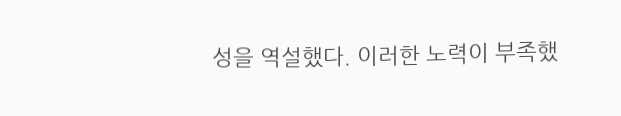성을 역설했다. 이러한 노력이 부족했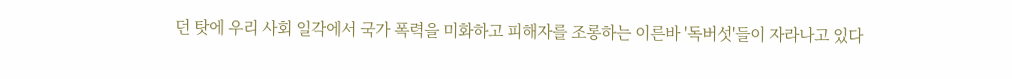던 탓에 우리 사회 일각에서 국가 폭력을 미화하고 피해자를 조롱하는 이른바 '독버섯'들이 자라나고 있다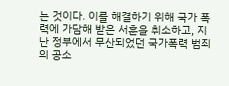는 것이다. 이를 해결하기 위해 국가 폭력에 가담해 받은 서훈을 취소하고, 지난 정부에서 무산되었던 국가폭력 범죄의 공소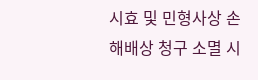시효 및 민형사상 손해배상 청구 소멸 시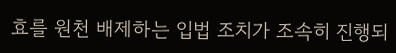효를 원천 배제하는 입법 조치가 조속히 진행되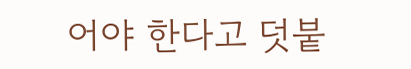어야 한다고 덧붙